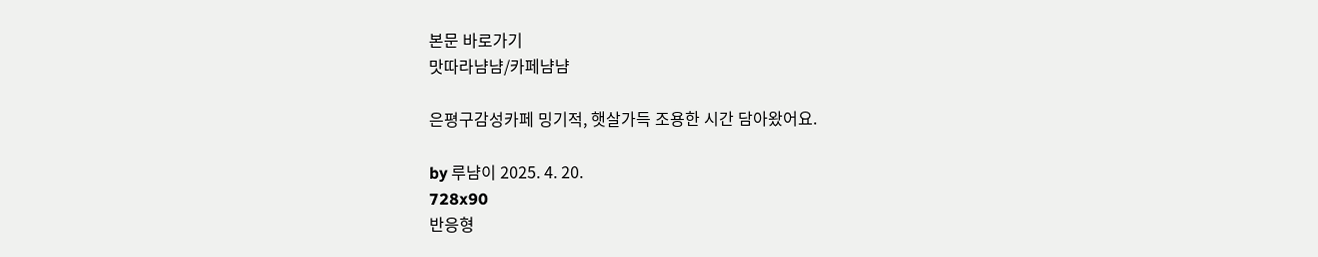본문 바로가기
맛따라냠냠/카페냠냠

은평구감성카페 밍기적, 햇살가득 조용한 시간 담아왔어요.

by 루냠이 2025. 4. 20.
728x90
반응형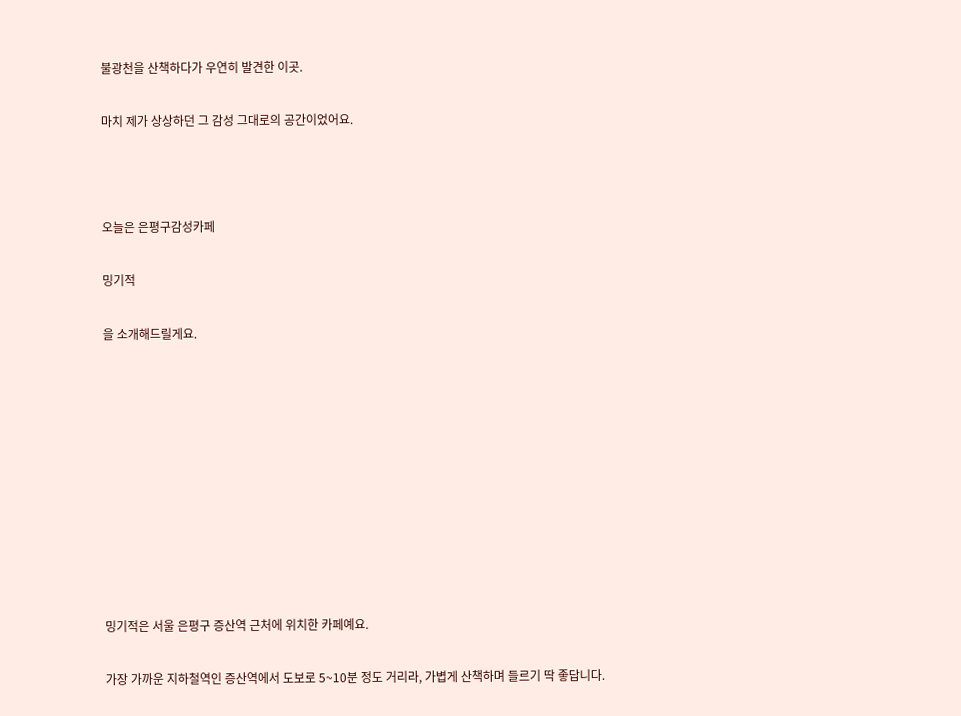불광천을 산책하다가 우연히 발견한 이곳.

마치 제가 상상하던 그 감성 그대로의 공간이었어요.



오늘은 은평구감성카페

밍기적

을 소개해드릴게요.










밍기적은 서울 은평구 증산역 근처에 위치한 카페예요.

가장 가까운 지하철역인 증산역에서 도보로 5~10분 정도 거리라, 가볍게 산책하며 들르기 딱 좋답니다.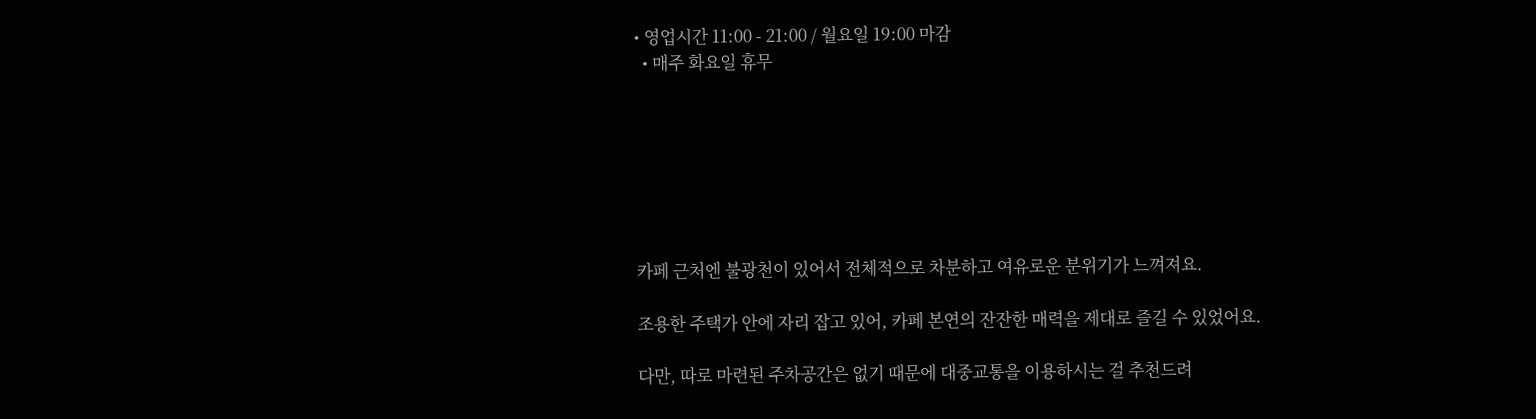• 영업시간 11:00 - 21:00 / 월요일 19:00 마감
  • 매주 화요일 휴무







카페 근처엔 불광천이 있어서 전체적으로 차분하고 여유로운 분위기가 느껴져요.

조용한 주택가 안에 자리 잡고 있어, 카페 본연의 잔잔한 매력을 제대로 즐길 수 있었어요.

다만, 따로 마련된 주차공간은 없기 때문에 대중교통을 이용하시는 걸 추천드려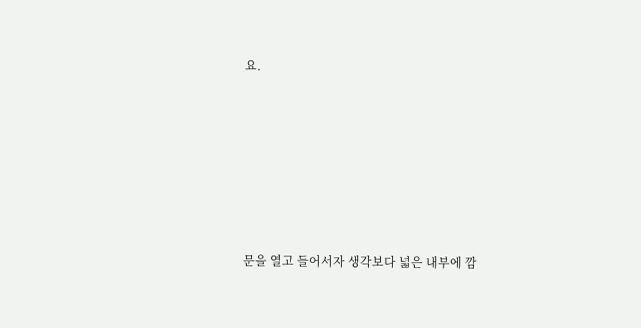요.









문을 열고 들어서자 생각보다 넓은 내부에 깜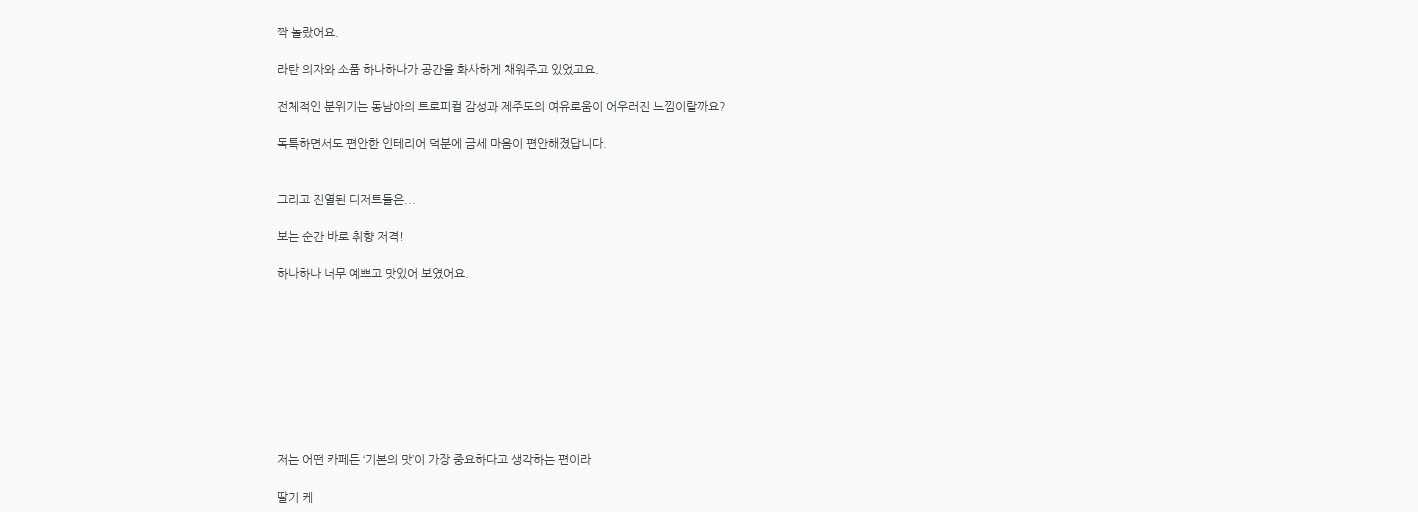짝 놀랐어요.

라탄 의자와 소품 하나하나가 공간을 화사하게 채워주고 있었고요.

전체적인 분위기는 동남아의 트로피컬 감성과 제주도의 여유로움이 어우러진 느낌이랄까요?

독특하면서도 편안한 인테리어 덕분에 금세 마음이 편안해졌답니다.


그리고 진열된 디저트들은...

보는 순간 바로 취향 저격!

하나하나 너무 예쁘고 맛있어 보였어요.









저는 어떤 카페든 ‘기본의 맛’이 가장 중요하다고 생각하는 편이라

딸기 케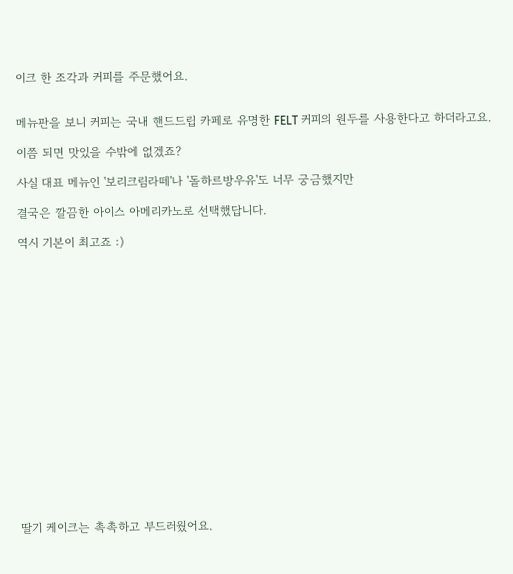이크 한 조각과 커피를 주문했어요.


메뉴판을 보니 커피는 국내 핸드드립 카페로 유명한 FELT 커피의 원두를 사용한다고 하더라고요.

이쯤 되면 맛있을 수밖에 없겠죠?

사실 대표 메뉴인 '보리크림라떼'나 '돌하르방우유'도 너무 궁금했지만

결국은 깔끔한 아이스 아메리카노로 선택했답니다.

역시 기본이 최고죠 :)


















딸기 케이크는 촉촉하고 부드러웠어요.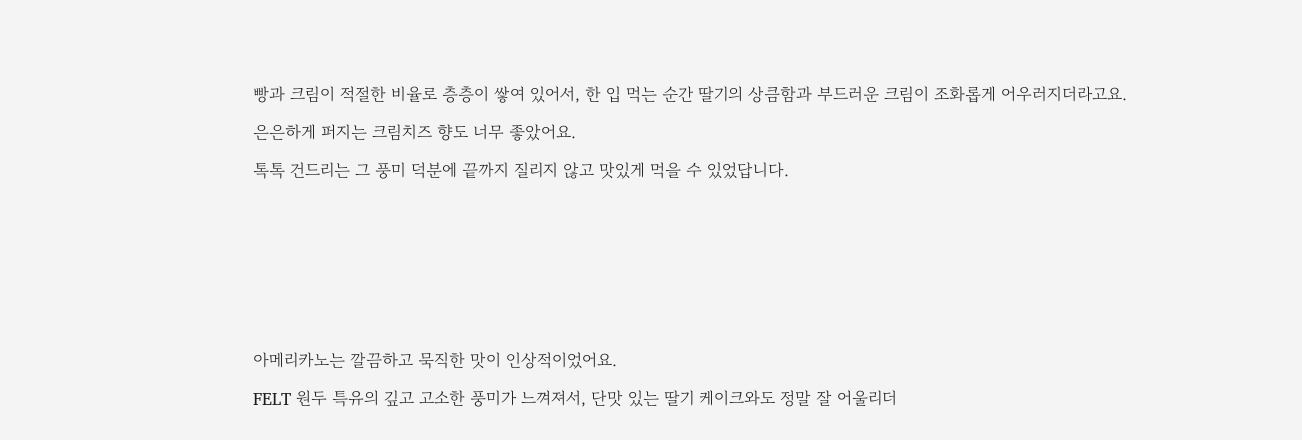빵과 크림이 적절한 비율로 층층이 쌓여 있어서, 한 입 먹는 순간 딸기의 상큼함과 부드러운 크림이 조화롭게 어우러지더라고요.

은은하게 퍼지는 크림치즈 향도 너무 좋았어요.

톡톡 건드리는 그 풍미 덕분에 끝까지 질리지 않고 맛있게 먹을 수 있었답니다.









아메리카노는 깔끔하고 묵직한 맛이 인상적이었어요.

FELT 원두 특유의 깊고 고소한 풍미가 느껴져서, 단맛 있는 딸기 케이크와도 정말 잘 어울리더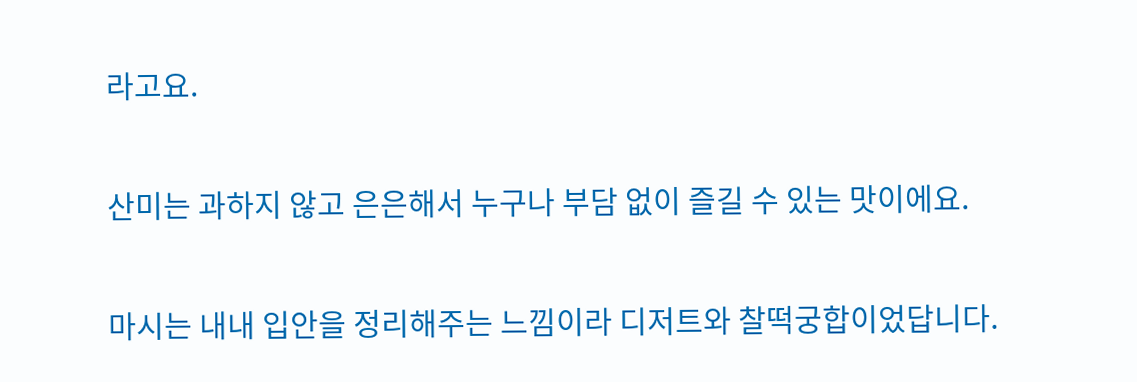라고요.

산미는 과하지 않고 은은해서 누구나 부담 없이 즐길 수 있는 맛이에요.

마시는 내내 입안을 정리해주는 느낌이라 디저트와 찰떡궁합이었답니다.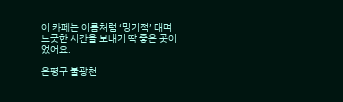이 카페는 이름처럼 ‘밍기적’ 대며 느긋한 시간을 보내기 딱 좋은 곳이었어요.

은평구 불광천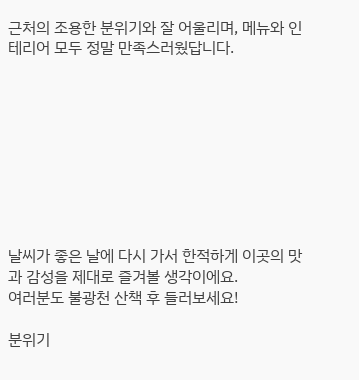근처의 조용한 분위기와 잘 어울리며, 메뉴와 인테리어 모두 정말 만족스러웠답니다.









날씨가 좋은 날에 다시 가서 한적하게 이곳의 맛과 감성을 제대로 즐겨볼 생각이에요.
여러분도 불광천 산책 후 들러보세요!

분위기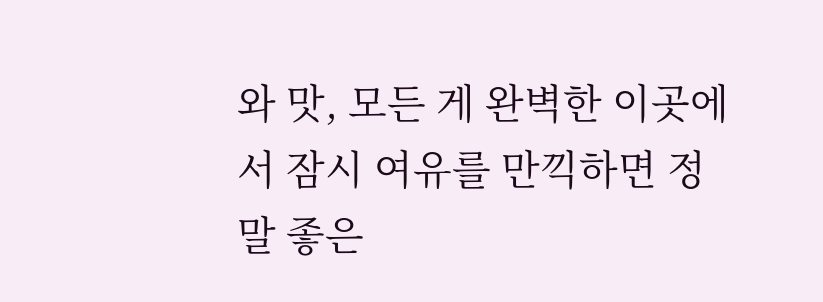와 맛, 모든 게 완벽한 이곳에서 잠시 여유를 만끽하면 정말 좋은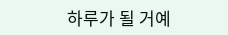하루가 될 거예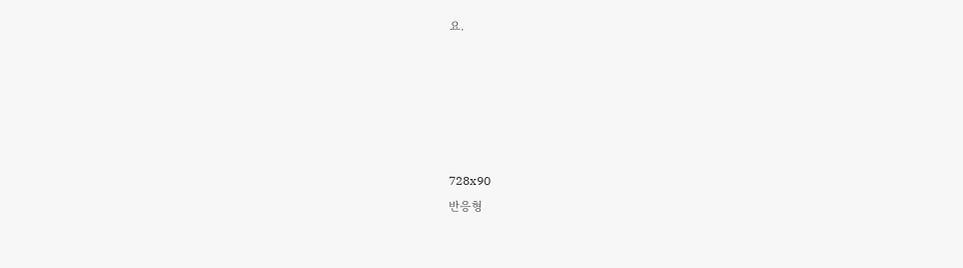요.





728x90
반응형